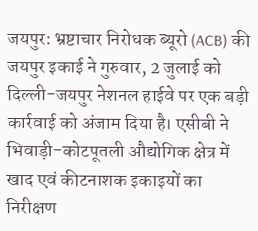जयपुर: भ्रष्टाचार निरोधक ब्यूरो (ACB) की जयपुर इकाई ने गुरुवार, 2 जुलाई को दिल्ली-जयपुर नेशनल हाईवे पर एक बड़ी कार्रवाई को अंजाम दिया है। एसीबी ने भिवाड़ी-कोटपूतली औद्योगिक क्षेत्र में खाद एवं कीटनाशक इकाइयों का निरीक्षण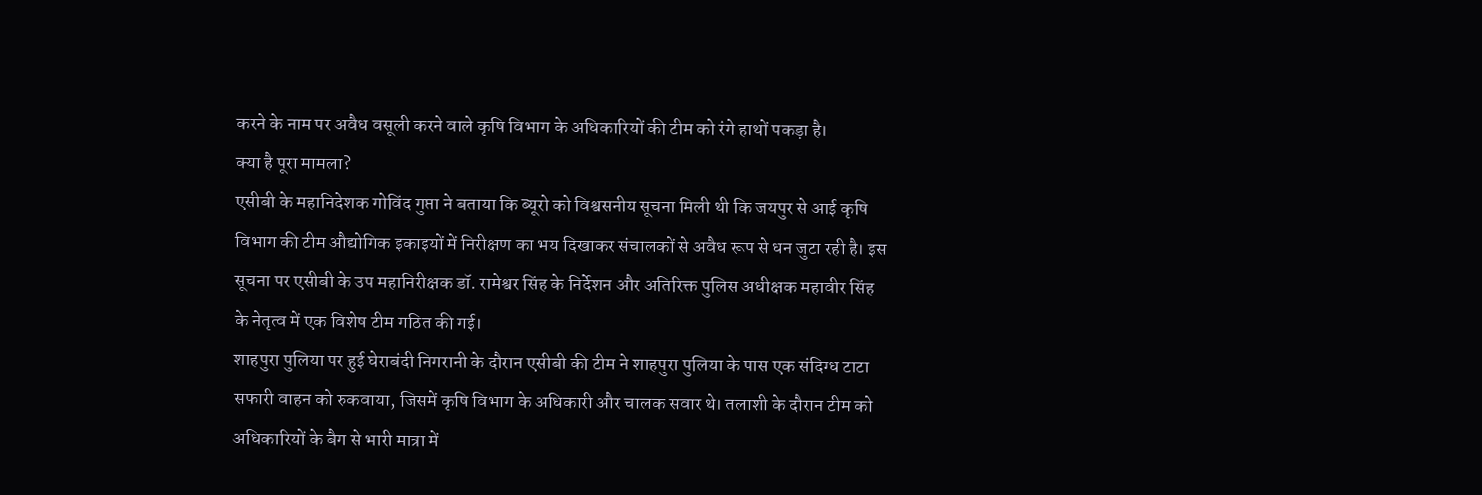करने के नाम पर अवैध वसूली करने वाले कृषि विभाग के अधिकारियों की टीम को रंगे हाथों पकड़ा है।
क्या है पूरा मामला?
एसीबी के महानिदेशक गोविंद गुप्ता ने बताया कि ब्यूरो को विश्वसनीय सूचना मिली थी कि जयपुर से आई कृषि विभाग की टीम औद्योगिक इकाइयों में निरीक्षण का भय दिखाकर संचालकों से अवैध रूप से धन जुटा रही है। इस सूचना पर एसीबी के उप महानिरीक्षक डॉ. रामेश्वर सिंह के निर्देशन और अतिरिक्त पुलिस अधीक्षक महावीर सिंह के नेतृत्व में एक विशेष टीम गठित की गई।
शाहपुरा पुलिया पर हुई घेराबंदी निगरानी के दौरान एसीबी की टीम ने शाहपुरा पुलिया के पास एक संदिग्ध टाटा सफारी वाहन को रुकवाया, जिसमें कृषि विभाग के अधिकारी और चालक सवार थे। तलाशी के दौरान टीम को अधिकारियों के बैग से भारी मात्रा में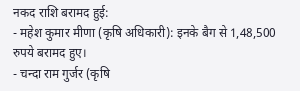नकद राशि बरामद हुई:
- महेश कुमार मीणा (कृषि अधिकारी): इनके बैग से 1,48,500 रुपये बरामद हुए।
- चन्दा राम गुर्जर (कृषि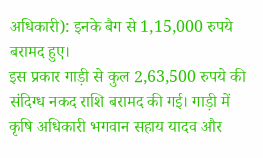अधिकारी): इनके बैग से 1,15,000 रुपये बरामद हुए।
इस प्रकार गाड़ी से कुल 2,63,500 रुपये की संदिग्ध नकद राशि बरामद की गई। गाड़ी में कृषि अधिकारी भगवान सहाय यादव और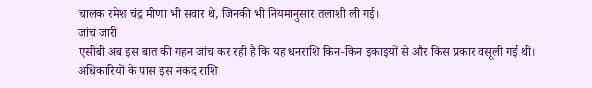चालक रमेश चंद्र मीणा भी सवार थे, जिनकी भी नियमानुसार तलाशी ली गई।
जांच जारी
एसीबी अब इस बात की गहन जांच कर रही है कि यह धनराशि किन-किन इकाइयों से और किस प्रकार वसूली गई थी। अधिकारियों के पास इस नकद राशि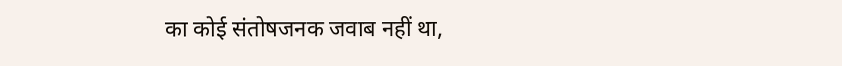का कोई संतोषजनक जवाब नहीं था,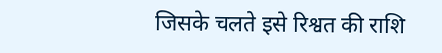जिसके चलते इसे रिश्वत की राशि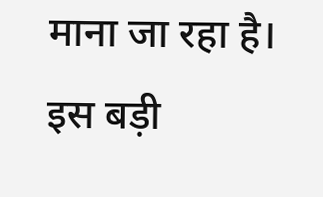माना जा रहा है। इस बड़ी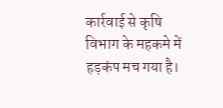कार्रवाई से कृषि विभाग के महकमे में हड़कंप मच गया है।